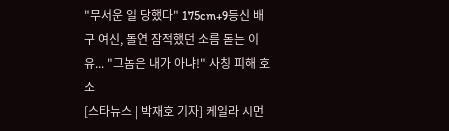"무서운 일 당했다" 175cm+9등신 배구 여신, 돌연 잠적했던 소름 돋는 이유... "그놈은 내가 아냐!" 사칭 피해 호소
[스타뉴스 | 박재호 기자] 케일라 시먼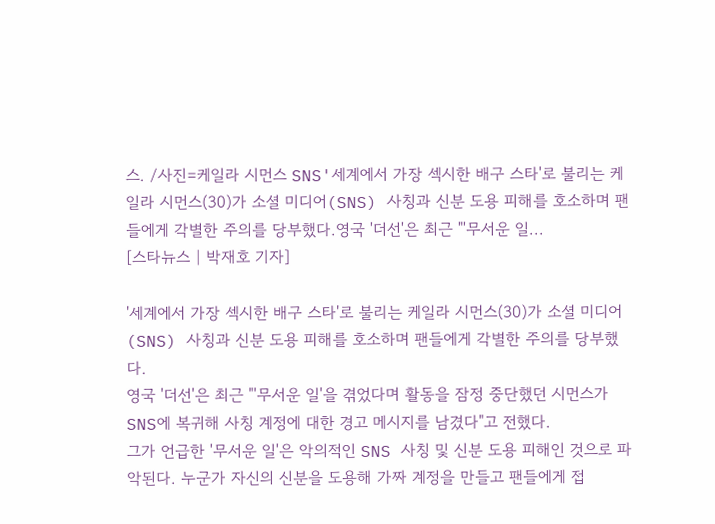스. /사진=케일라 시먼스 SNS'세계에서 가장 섹시한 배구 스타'로 불리는 케일라 시먼스(30)가 소셜 미디어(SNS) 사칭과 신분 도용 피해를 호소하며 팬들에게 각별한 주의를 당부했다.영국 '더선'은 최근 "'무서운 일...
[스타뉴스 | 박재호 기자]

'세계에서 가장 섹시한 배구 스타'로 불리는 케일라 시먼스(30)가 소셜 미디어(SNS) 사칭과 신분 도용 피해를 호소하며 팬들에게 각별한 주의를 당부했다.
영국 '더선'은 최근 "'무서운 일'을 겪었다며 활동을 잠정 중단했던 시먼스가 SNS에 복귀해 사칭 계정에 대한 경고 메시지를 남겼다"고 전했다.
그가 언급한 '무서운 일'은 악의적인 SNS 사칭 및 신분 도용 피해인 것으로 파악된다. 누군가 자신의 신분을 도용해 가짜 계정을 만들고 팬들에게 접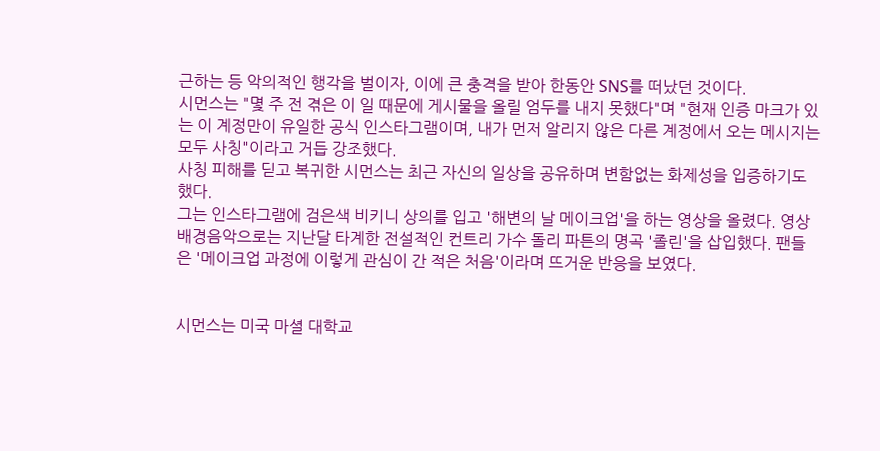근하는 등 악의적인 행각을 벌이자, 이에 큰 충격을 받아 한동안 SNS를 떠났던 것이다.
시먼스는 "몇 주 전 겪은 이 일 때문에 게시물을 올릴 엄두를 내지 못했다"며 "현재 인증 마크가 있는 이 계정만이 유일한 공식 인스타그램이며, 내가 먼저 알리지 않은 다른 계정에서 오는 메시지는 모두 사칭"이라고 거듭 강조했다.
사칭 피해를 딛고 복귀한 시먼스는 최근 자신의 일상을 공유하며 변함없는 화제성을 입증하기도 했다.
그는 인스타그램에 검은색 비키니 상의를 입고 '해변의 날 메이크업'을 하는 영상을 올렸다. 영상 배경음악으로는 지난달 타계한 전설적인 컨트리 가수 돌리 파튼의 명곡 '졸린'을 삽입했다. 팬들은 '메이크업 과정에 이렇게 관심이 간 적은 처음'이라며 뜨거운 반응을 보였다.


시먼스는 미국 마셜 대학교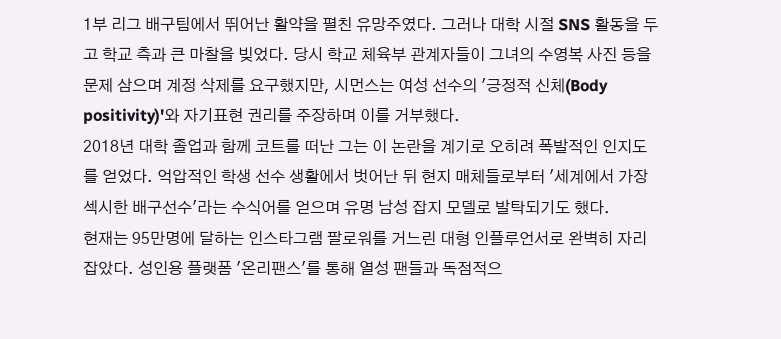1부 리그 배구팀에서 뛰어난 활약을 펼친 유망주였다. 그러나 대학 시절 SNS 활동을 두고 학교 측과 큰 마찰을 빚었다. 당시 학교 체육부 관계자들이 그녀의 수영복 사진 등을 문제 삼으며 계정 삭제를 요구했지만, 시먼스는 여성 선수의 '긍정적 신체(Body positivity)'와 자기표현 권리를 주장하며 이를 거부했다.
2018년 대학 졸업과 함께 코트를 떠난 그는 이 논란을 계기로 오히려 폭발적인 인지도를 얻었다. 억압적인 학생 선수 생활에서 벗어난 뒤 현지 매체들로부터 '세계에서 가장 섹시한 배구선수'라는 수식어를 얻으며 유명 남성 잡지 모델로 발탁되기도 했다.
현재는 95만명에 달하는 인스타그램 팔로워를 거느린 대형 인플루언서로 완벽히 자리 잡았다. 성인용 플랫폼 '온리팬스'를 통해 열성 팬들과 독점적으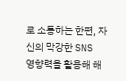로 소통하는 한편, 자신의 막강한 SNS 영향력을 활용해 해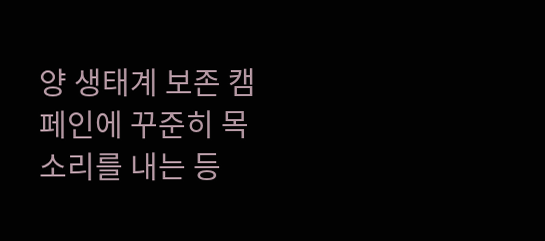양 생태계 보존 캠페인에 꾸준히 목소리를 내는 등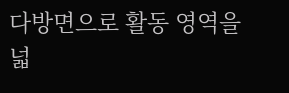다방면으로 활동 영역을 넓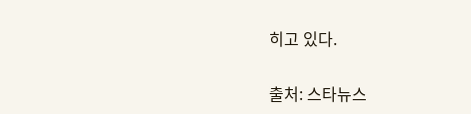히고 있다.

출처: 스타뉴스